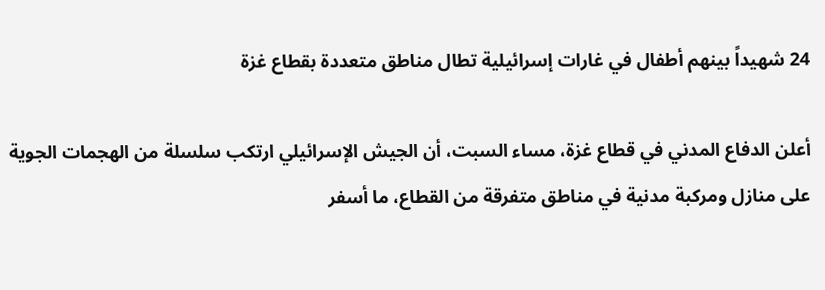24 شهيداً بينهم أطفال في غارات إسرائيلية تطال مناطق متعددة بقطاع غزة

أعلن الدفاع المدني في قطاع غزة، مساء السبت، أن الجيش الإسرائيلي ارتكب سلسلة من الهجمات الجوية على منازل ومركبة مدنية في مناطق متفرقة من القطاع، ما أسفر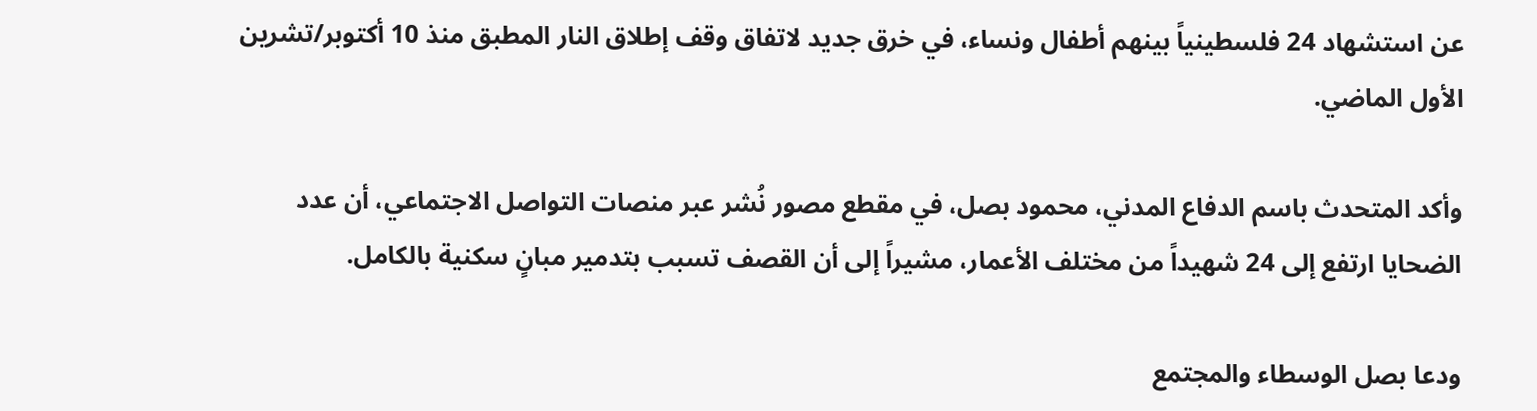عن استشهاد 24 فلسطينياً بينهم أطفال ونساء، في خرق جديد لاتفاق وقف إطلاق النار المطبق منذ 10 أكتوبر/تشرين الأول الماضي.

وأكد المتحدث باسم الدفاع المدني، محمود بصل، في مقطع مصور نُشر عبر منصات التواصل الاجتماعي، أن عدد الضحايا ارتفع إلى 24 شهيداً من مختلف الأعمار، مشيراً إلى أن القصف تسبب بتدمير مبانٍ سكنية بالكامل.

ودعا بصل الوسطاء والمجتمع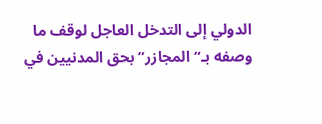الدولي إلى التدخل العاجل لوقف ما وصفه بـ“المجازر” بحق المدنيين في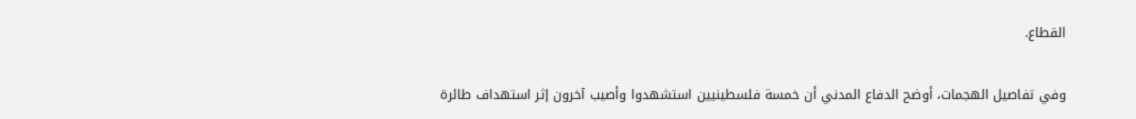القطاع.

وفي تفاصيل الهجمات، أوضح الدفاع المدني أن خمسة فلسطينيين استشهدوا وأصيب آخرون إثر استهداف طائرة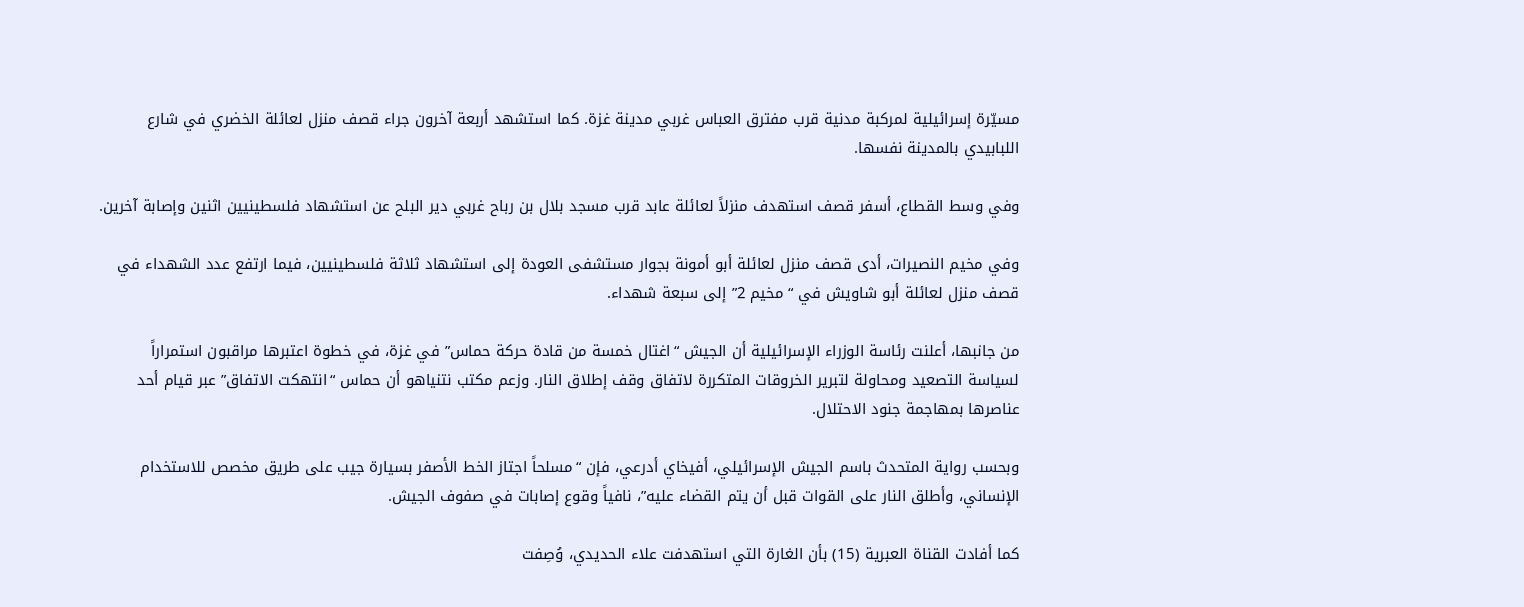مسيّرة إسرائيلية لمركبة مدنية قرب مفترق العباس غربي مدينة غزة. كما استشهد أربعة آخرون جراء قصف منزل لعائلة الخضري في شارع اللبابيدي بالمدينة نفسها.

وفي وسط القطاع، أسفر قصف استهدف منزلاً لعائلة عابد قرب مسجد بلال بن رباح غربي دير البلح عن استشهاد فلسطينيين اثنين وإصابة آخرين.

وفي مخيم النصيرات، أدى قصف منزل لعائلة أبو أمونة بجوار مستشفى العودة إلى استشهاد ثلاثة فلسطينيين، فيما ارتفع عدد الشهداء في قصف منزل لعائلة أبو شاويش في “مخيم 2” إلى سبعة شهداء.

من جانبها، أعلنت رئاسة الوزراء الإسرائيلية أن الجيش “اغتال خمسة من قادة حركة حماس” في غزة، في خطوة اعتبرها مراقبون استمراراً لسياسة التصعيد ومحاولة لتبرير الخروقات المتكررة لاتفاق وقف إطلاق النار. وزعم مكتب نتنياهو أن حماس “انتهكت الاتفاق” عبر قيام أحد عناصرها بمهاجمة جنود الاحتلال.

وبحسب رواية المتحدث باسم الجيش الإسرائيلي، أفيخاي أدرعي، فإن “مسلحاً اجتاز الخط الأصفر بسيارة جيب على طريق مخصص للاستخدام الإنساني، وأطلق النار على القوات قبل أن يتم القضاء عليه”، نافياً وقوع إصابات في صفوف الجيش.

كما أفادت القناة العبرية (15) بأن الغارة التي استهدفت علاء الحديدي، وُصِفت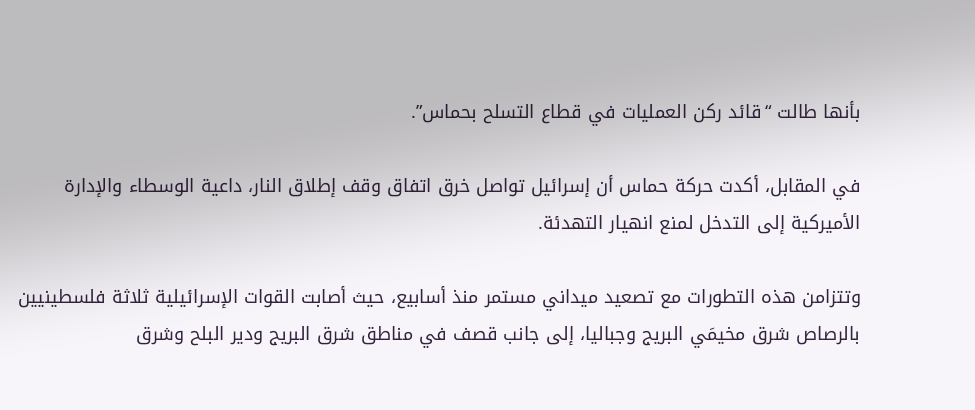بأنها طالت “قائد ركن العمليات في قطاع التسلح بحماس”.

في المقابل، أكدت حركة حماس أن إسرائيل تواصل خرق اتفاق وقف إطلاق النار، داعية الوسطاء والإدارة الأميركية إلى التدخل لمنع انهيار التهدئة.

وتتزامن هذه التطورات مع تصعيد ميداني مستمر منذ أسابيع، حيث أصابت القوات الإسرائيلية ثلاثة فلسطينيين بالرصاص شرق مخيمَي البريج وجباليا، إلى جانب قصف في مناطق شرق البريج ودير البلح وشرق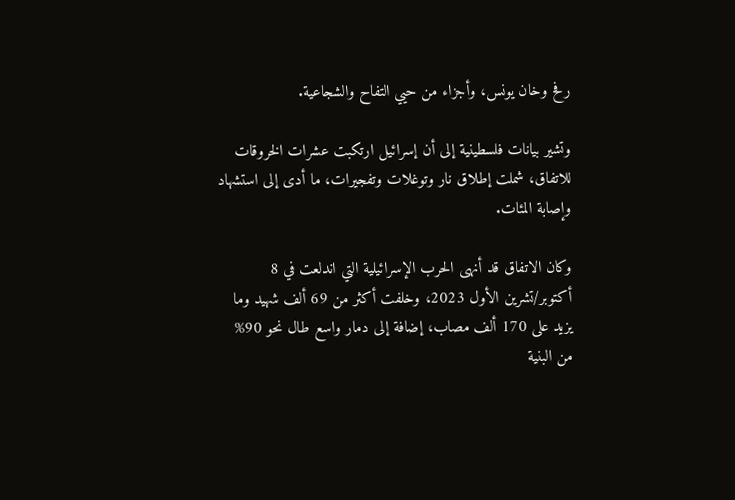رفح وخان يونس، وأجزاء من حيي التفاح والشجاعية.

وتشير بيانات فلسطينية إلى أن إسرائيل ارتكبت عشرات الخروقات للاتفاق، شملت إطلاق نار وتوغلات وتفجيرات، ما أدى إلى استشهاد وإصابة المئات.

وكان الاتفاق قد أنهى الحرب الإسرائيلية التي اندلعت في 8 أكتوبر/تشرين الأول 2023، وخلفت أكثر من 69 ألف شهيد وما يزيد على 170 ألف مصاب، إضافة إلى دمار واسع طال نحو 90% من البنية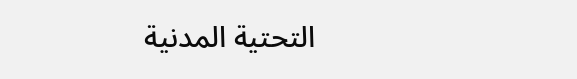التحتية المدنية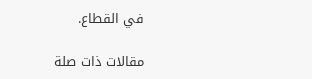في القطاع.

مقالات ذات صلة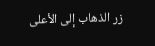زر الذهاب إلى الأعلى